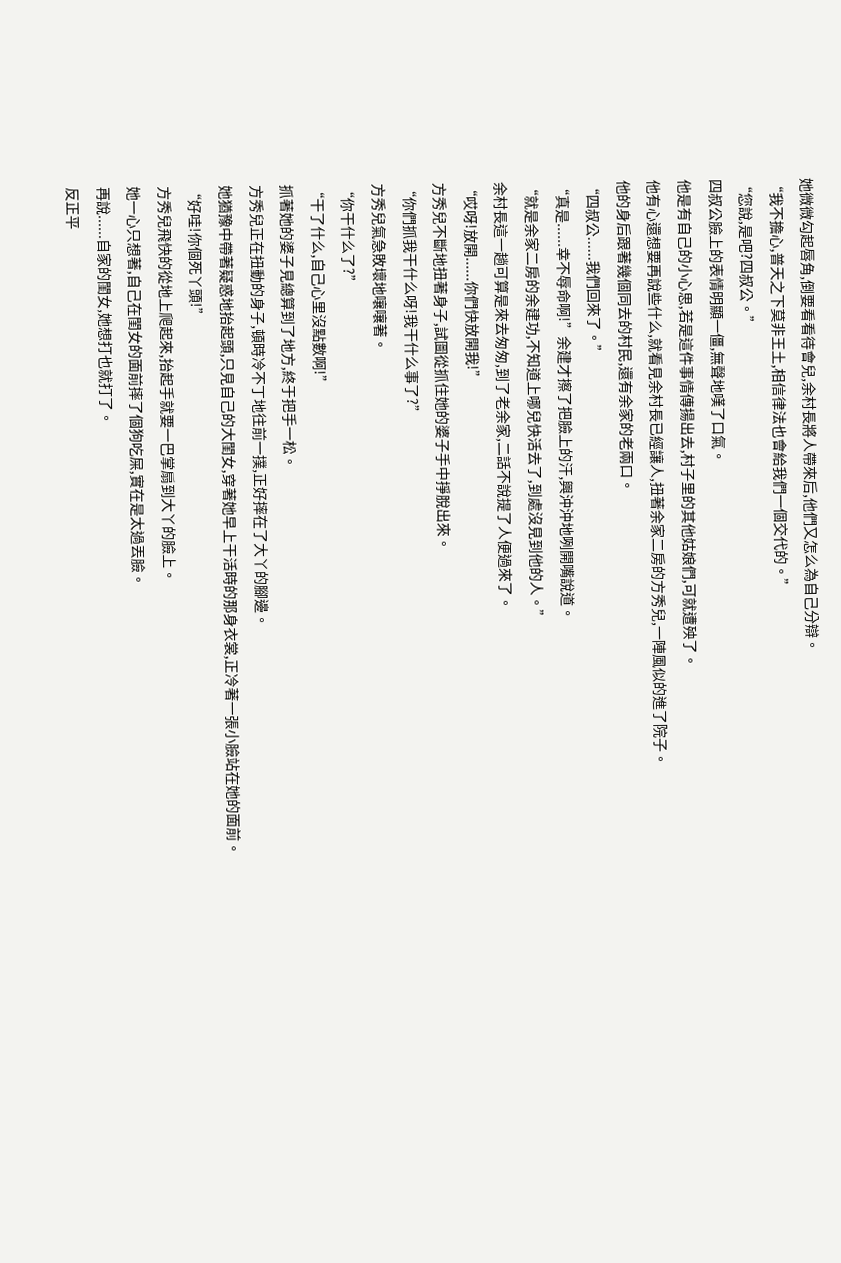她微微勾起唇角,倒要看看待會兒,余村長將人帶來后,他們又怎么為自己分辯。
“我不擔心,普天之下莫非王土,相信律法也會給我們一個交代的。”
“您說,是吧?四叔公。”
四叔公臉上的表情明顯一僵,無聲地嘆了口氣。
他是有自己的小心思,若是這件事情傳揚出去,村子里的其他姑娘們,可就遭殃了。
他有心還想要再說些什么,就看見余村長已經讓人,扭著余家二房的方秀兒,一陣風似的進了院子。
他的身后跟著幾個同去的村民,還有余家的老兩口。
“四叔公......我們回來了。”
“真是......幸不辱命啊!”余建才擦了把臉上的汗,興沖沖地咧開嘴說道。
“就是余家二房的余建功,不知道上哪兒快活去了,到處沒見到他的人。”
余村長這一趟可算是來去匆匆,到了老余家,二話不說提了人便過來了。
“哎呀!放開......你們快放開我!”
方秀兒不斷地扭著身子,試圖從抓住她的婆子手中掙脫出來。
“你們抓我干什么呀!我干什么事了?”
方秀兒氣急敗壞地嚷嚷著。
“你干什么了?”
“干了什么,自己心里沒點數啊!”
抓著她的婆子見總算到了地方,終于把手一松。
方秀兒正在扭動的身子,頓時冷不丁地往前一撲,正好摔在了大丫的腳邊。
她猶豫中帶著疑惑地抬起頭,只見自己的大閨女,穿著她早上干活時的那身衣裳,正冷著一張小臉站在她的面前。
“好哇!你個死丫頭!”
方秀兒飛快的從地上爬起來,抬起手就要一巴掌扇到大丫的臉上。
她一心只想著,自己在閨女的面前摔了個狗吃屎,實在是太過丟臉。
再說......自家的閨女,她想打也就打了。
反正平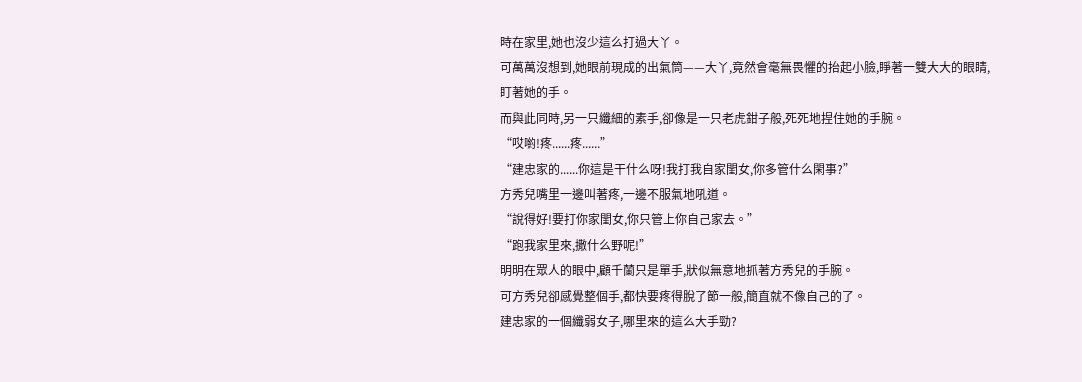時在家里,她也沒少這么打過大丫。
可萬萬沒想到,她眼前現成的出氣筒——大丫,竟然會毫無畏懼的抬起小臉,睜著一雙大大的眼睛,盯著她的手。
而與此同時,另一只纖細的素手,卻像是一只老虎鉗子般,死死地捏住她的手腕。
“哎喲!疼......疼......”
“建忠家的......你這是干什么呀!我打我自家閨女,你多管什么閑事?”
方秀兒嘴里一邊叫著疼,一邊不服氣地吼道。
“說得好!要打你家閨女,你只管上你自己家去。”
“跑我家里來,撒什么野呢!”
明明在眾人的眼中,顧千蘭只是單手,狀似無意地抓著方秀兒的手腕。
可方秀兒卻感覺整個手,都快要疼得脫了節一般,簡直就不像自己的了。
建忠家的一個纖弱女子,哪里來的這么大手勁?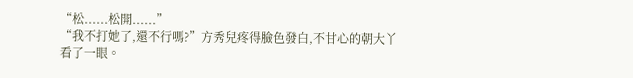“松......松開......”
“我不打她了,還不行嗎?”方秀兒疼得臉色發白,不甘心的朝大丫看了一眼。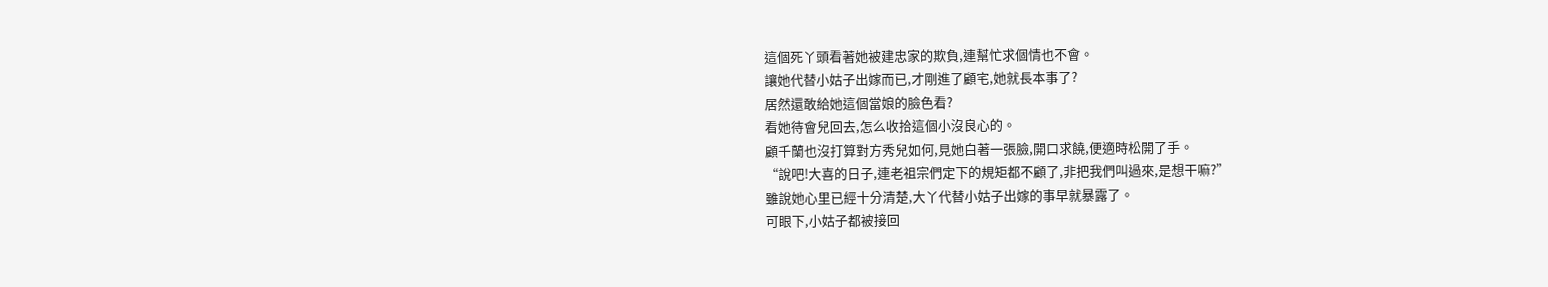這個死丫頭看著她被建忠家的欺負,連幫忙求個情也不會。
讓她代替小姑子出嫁而已,才剛進了顧宅,她就長本事了?
居然還敢給她這個當娘的臉色看?
看她待會兒回去,怎么收拾這個小沒良心的。
顧千蘭也沒打算對方秀兒如何,見她白著一張臉,開口求饒,便適時松開了手。
“說吧!大喜的日子,連老祖宗們定下的規矩都不顧了,非把我們叫過來,是想干嘛?”
雖說她心里已經十分清楚,大丫代替小姑子出嫁的事早就暴露了。
可眼下,小姑子都被接回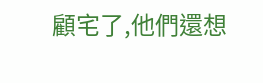顧宅了,他們還想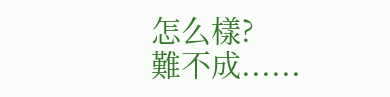怎么樣?
難不成......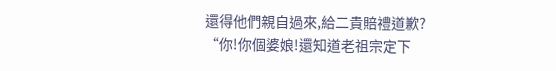還得他們親自過來,給二貴賠禮道歉?
“你!你個婆娘!還知道老祖宗定下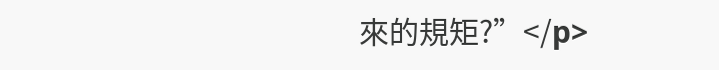來的規矩?”</p>